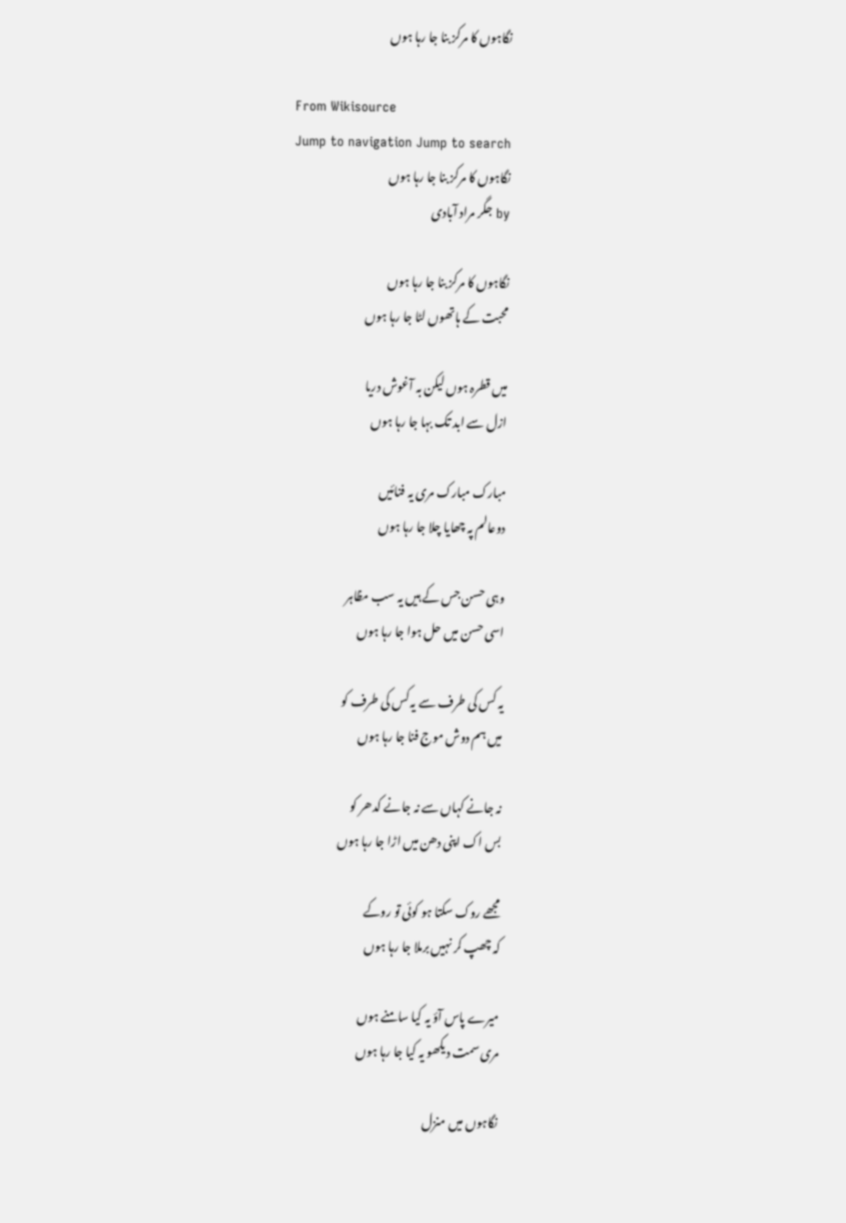نگاہوں کا مرکز بنا جا رہا ہوں

From Wikisource
Jump to navigation Jump to search
نگاہوں کا مرکز بنا جا رہا ہوں
by جگر مراد آبادی

نگاہوں کا مرکز بنا جا رہا ہوں
محبت کے ہاتھوں لٹا جا رہا ہوں

میں قطرہ ہوں لیکن بہ آغوش دریا
ازل سے ابد تک بہا جا رہا ہوں

مبارک مبارک مری یہ فنائیں
دوعالم پہ چھایا چلا جا رہا ہوں

وہی حسن جس کے ہیں یہ سب مظاہر
اسی حسن میں حل ہوا جا رہا ہوں

یہ کس کی طرف سے یہ کس کی طرف کو
میں ہم دوش موج فنا جا رہا ہوں

نہ جانے کہاں سے نہ جانے کدھر کو
بس اک اپنی دھن میں اڑا جا رہا ہوں

مجھے روک سکتا ہو کوئی تو روکے
کہ چھپ کر نہیں برملا جا رہا ہوں

میرے پاس آؤ یہ کیا سامنے ہوں
مری سمت دیکھو یہ کیا جا رہا ہوں

نگاہوں میں منزل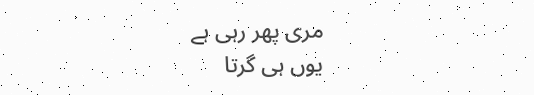مری پھر رہی ہے
یوں ہی گرتا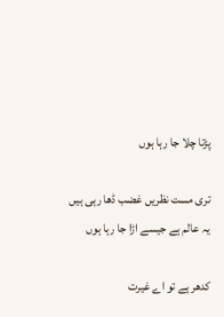پڑتا چلا جا رہا ہوں

تری مست نظریں غضب ڈھا رہی ہیں
یہ عالم ہے جیسے اڑا جا رہا ہوں

کدھر ہے تو اے غیرت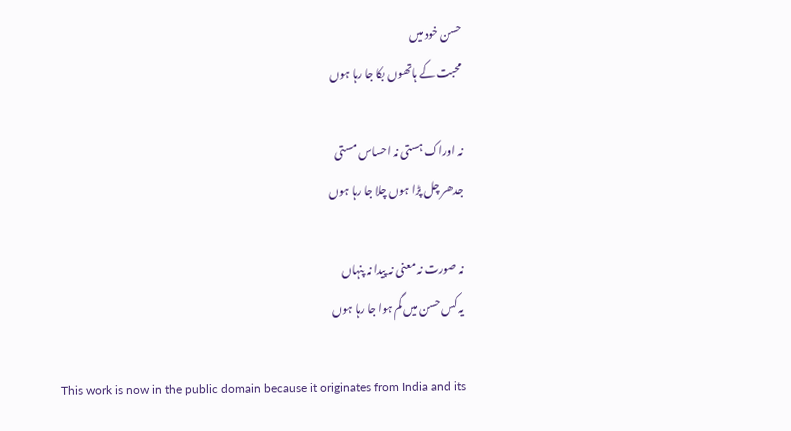حسن خود میں
محبت کے ہاتھوں بکا جا رہا ہوں

نہ اوراک ہستی نہ احساس مستی
جدھر چل پڑا ہوں چلا جا رہا ہوں

نہ صورت نہ معنی نہ پیدا نہ پنہاں
یہ کس حسن میں گم ہوا جا رہا ہوں

This work is now in the public domain because it originates from India and its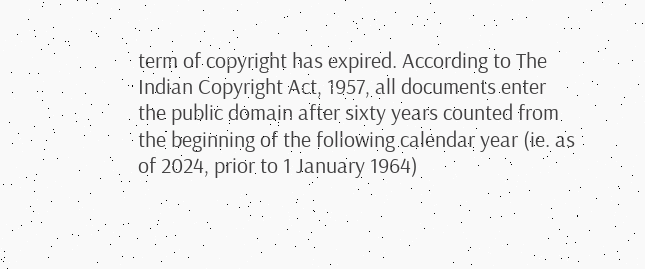term of copyright has expired. According to The Indian Copyright Act, 1957, all documents enter the public domain after sixty years counted from the beginning of the following calendar year (ie. as of 2024, prior to 1 January 1964)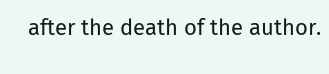after the death of the author.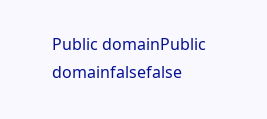Public domainPublic domainfalsefalse